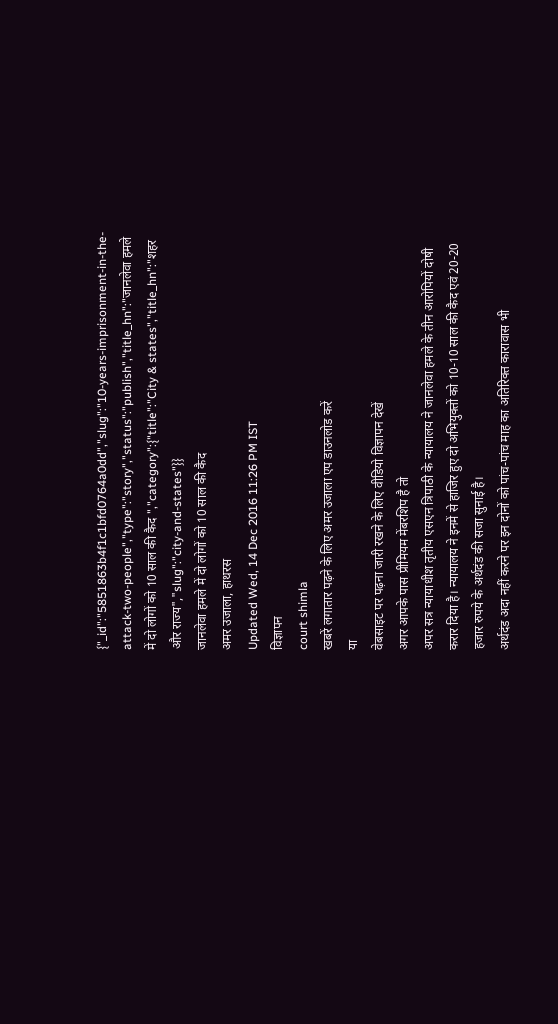{"_id":"5851863b4f1c1bfd0764a0dd","slug":"10-years-imprisonment-in-the-attack-two-people","type":"story","status":"publish","title_hn":"जानलेवा हमले में दो लोगों को 10 साल की कैद ","category":{"title":"City & states","title_hn":"शहर और राज्य","slug":"city-and-states"}}
जानलेवा हमले में दो लोगों को 10 साल की कैद
अमर उजाला, हाथरस
Updated Wed, 14 Dec 2016 11:26 PM IST
विज्ञापन
court shimla
खबरें लगातार पढ़ने के लिए अमर उजाला एप डाउनलोड करें
या
वेबसाइट पर पढ़ना जारी रखने के लिए वीडियो विज्ञापन देखें
अगर आपके पास प्रीमियम मेंबरशिप है तो
अपर सत्र न्यायाधीश तृतीय एसएन त्रिपाठी के न्यायालय ने जानलेवा हमले के तीन आरोपियों दोषी करार दिया है। न्यायालय ने इनमें से हाजिर हुए दो अभियुक्तों को 10-10 साल की कैद एवं 20-20 हजार रुपये के अर्थदंड की सजा सुनाई है।
अर्थदंड अदा नहीं करने पर इन दोनों को पांच-पांच माह का अतिरिक्त कारावास भी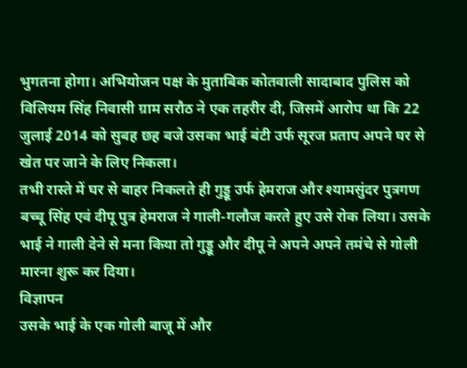भुगतना होगा। अभियोजन पक्ष के मुताबिक कोतवाली सादाबाद पुलिस को विलियम सिंह निवासी ग्राम सरौठ ने एक तहरीर दी, जिसमें आरोप था कि 22 जुलाई 2014 को सुबह छह बजे उसका भाई बंटी उर्फ सूरज प्रताप अपने घर से खेत पर जाने के लिए निकला।
तभी रास्ते में घर से बाहर निकलते ही गुड्डू उर्फ हेमराज और श्यामसुंदर पुत्रगण बच्चू सिंह एवं दीपू पुत्र हेमराज ने गाली-गलौज करते हुए उसे रोक लिया। उसके भाई ने गाली देने से मना किया तो गुड्डू और दीपू ने अपने अपने तमंचे से गोली मारना शुरू कर दिया।
विज्ञापन
उसके भाई के एक गोली बाजू में और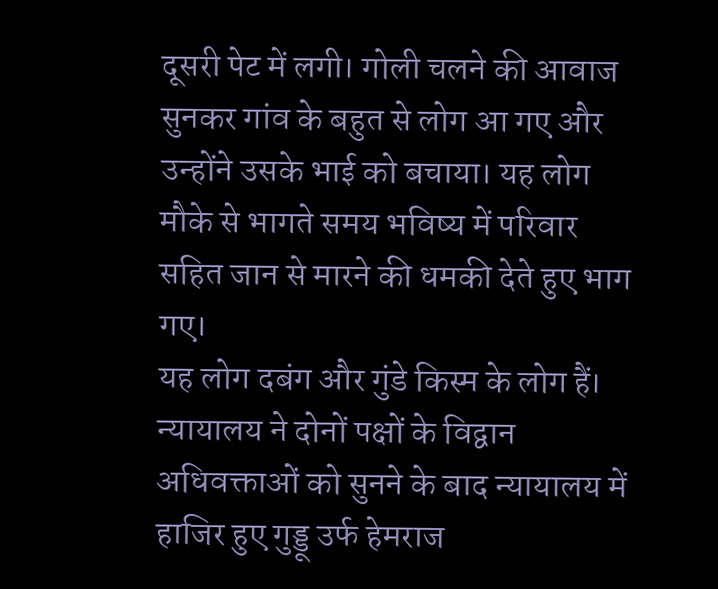दूसरी पेट में लगी। गोली चलने की आवाज सुनकर गांव के बहुत से लोग आ गए और उन्होंने उसके भाई को बचाया। यह लोग मौके से भागते समय भविष्य में परिवार सहित जान से मारने की धमकी देते हुए भाग गए।
यह लोग दबंग और गुंडे किस्म के लोग हैं। न्यायालय ने दोनों पक्षों के विद्वान अधिवक्ताओं को सुनने के बाद न्यायालय में हाजिर हुए गुड्डू उर्फ हेमराज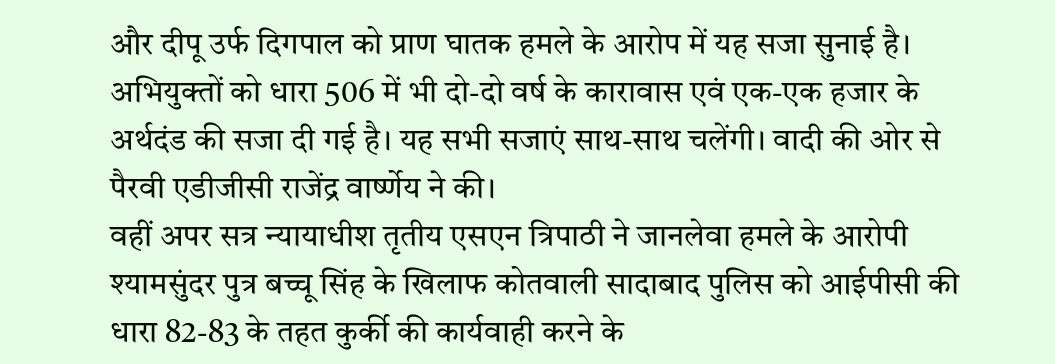और दीपू उर्फ दिगपाल को प्राण घातक हमले के आरोप में यह सजा सुनाई है।
अभियुक्तों को धारा 506 में भी दो-दो वर्ष के कारावास एवं एक-एक हजार के अर्थदंड की सजा दी गई है। यह सभी सजाएं साथ-साथ चलेंगी। वादी की ओर से पैरवी एडीजीसी राजेंद्र वार्ष्णेय ने की।
वहीं अपर सत्र न्यायाधीश तृतीय एसएन त्रिपाठी ने जानलेवा हमले के आरोपी श्यामसुंदर पुत्र बच्चू सिंह के खिलाफ कोतवाली सादाबाद पुलिस को आईपीसी की धारा 82-83 के तहत कुर्की की कार्यवाही करने के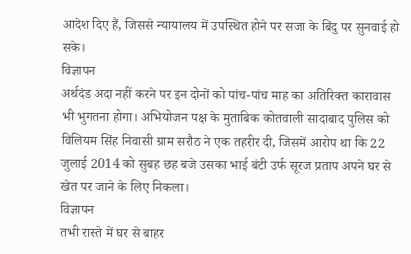आदेश दिए हैं, जिससे न्यायालय में उपस्थित होने पर सजा के बिंदु पर सुनवाई हो सके।
विज्ञापन
अर्थदंड अदा नहीं करने पर इन दोनों को पांच-पांच माह का अतिरिक्त कारावास भी भुगतना होगा। अभियोजन पक्ष के मुताबिक कोतवाली सादाबाद पुलिस को विलियम सिंह निवासी ग्राम सरौठ ने एक तहरीर दी, जिसमें आरोप था कि 22 जुलाई 2014 को सुबह छह बजे उसका भाई बंटी उर्फ सूरज प्रताप अपने घर से खेत पर जाने के लिए निकला।
विज्ञापन
तभी रास्ते में घर से बाहर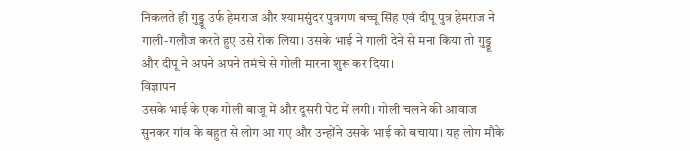निकलते ही गुड्डू उर्फ हेमराज और श्यामसुंदर पुत्रगण बच्चू सिंह एवं दीपू पुत्र हेमराज ने गाली-गलौज करते हुए उसे रोक लिया। उसके भाई ने गाली देने से मना किया तो गुड्डू और दीपू ने अपने अपने तमंचे से गोली मारना शुरू कर दिया।
विज्ञापन
उसके भाई के एक गोली बाजू में और दूसरी पेट में लगी। गोली चलने की आवाज सुनकर गांव के बहुत से लोग आ गए और उन्होंने उसके भाई को बचाया। यह लोग मौके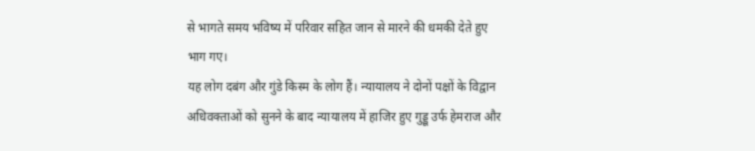से भागते समय भविष्य में परिवार सहित जान से मारने की धमकी देते हुए भाग गए।
यह लोग दबंग और गुंडे किस्म के लोग हैं। न्यायालय ने दोनों पक्षों के विद्वान अधिवक्ताओं को सुनने के बाद न्यायालय में हाजिर हुए गुड्डू उर्फ हेमराज और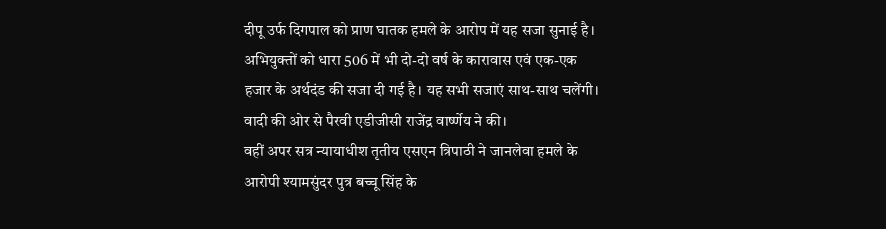दीपू उर्फ दिगपाल को प्राण घातक हमले के आरोप में यह सजा सुनाई है।
अभियुक्तों को धारा 506 में भी दो-दो वर्ष के कारावास एवं एक-एक हजार के अर्थदंड की सजा दी गई है। यह सभी सजाएं साथ-साथ चलेंगी। वादी की ओर से पैरवी एडीजीसी राजेंद्र वार्ष्णेय ने की।
वहीं अपर सत्र न्यायाधीश तृतीय एसएन त्रिपाठी ने जानलेवा हमले के आरोपी श्यामसुंदर पुत्र बच्चू सिंह के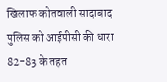खिलाफ कोतवाली सादाबाद पुलिस को आईपीसी की धारा 82-83 के तहत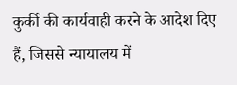कुर्की की कार्यवाही करने के आदेश दिए हैं, जिससे न्यायालय में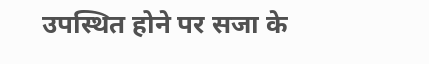उपस्थित होने पर सजा के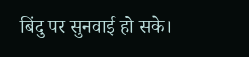बिंदु पर सुनवाई हो सके।